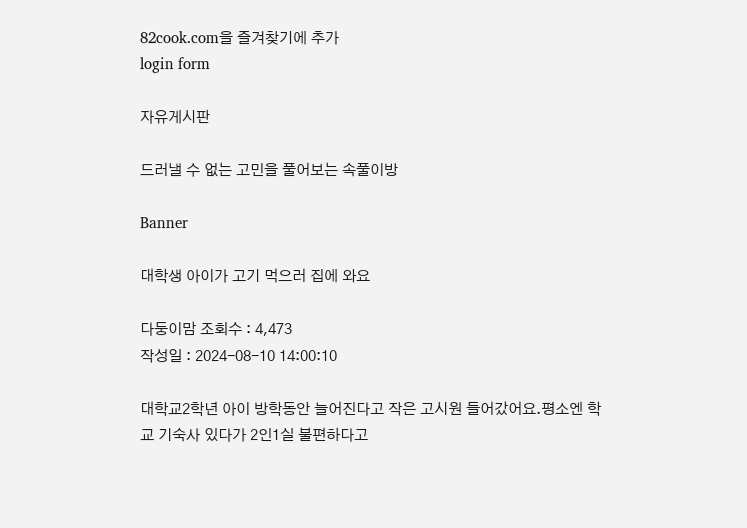82cook.com을 즐겨찾기에 추가
login form

자유게시판

드러낼 수 없는 고민을 풀어보는 속풀이방

Banner

대학생 아이가 고기 먹으러 집에 와요

다둥이맘 조회수 : 4,473
작성일 : 2024-08-10 14:00:10

대학교2학년 아이 방학동안 늘어진다고 작은 고시원 들어갔어요.평소엔 학교 기숙사 있다가 2인1실 불편하다고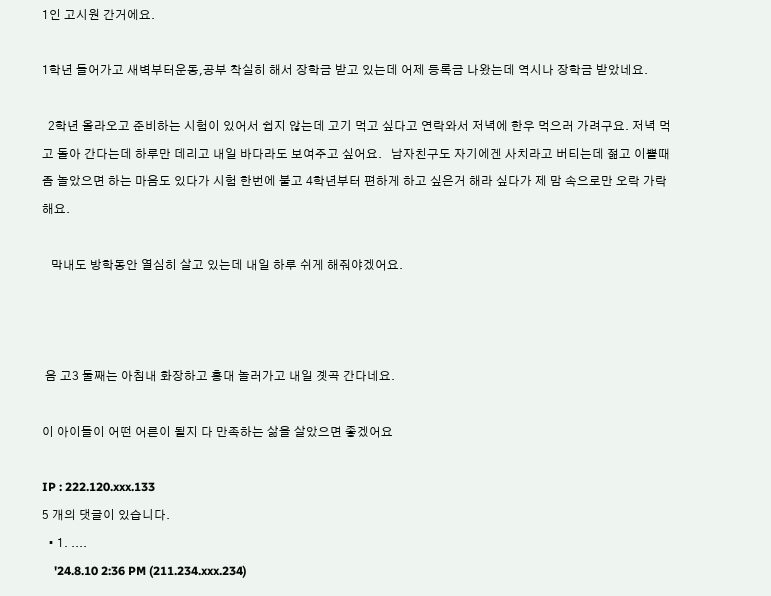1인 고시원 간거에요.

1학년 들어가고 새벽부터운동,공부 착실히 해서 장학금 받고 있는데 어제 등록금 나왔는데 역시나 장학금 받았네요.

  2학년 올라오고 준비하는 시험이 있어서 쉽지 않는데 고기 먹고 싶다고 연락와서 저녁에 한우 먹으러 가려구요. 저녁 먹고 돌아 간다는데 하루만 데리고 내일 바다라도 보여주고 싶어요.   남자친구도 자기에겐 사치라고 버티는데 젊고 이쁠때 좀 놀았으면 하는 마음도 있다가 시험 한번에 붙고 4학년부터 편하게 하고 싶은거 해라 싶다가 제 맘 속으로만 오락 가락해요.

   막내도 방학동안 열심히 살고 있는데 내일 하루 쉬게 해줘야겠어요.



 음 고3 둘째는 아침내 화장하고 홍대 놀러가고 내일 곗곡 간다네요.

이 아이들이 어떤 어른이 될지 다 만족하는 삶을 살았으면 좋겠어요

IP : 222.120.xxx.133
5 개의 댓글이 있습니다.
  • 1. ....
    '24.8.10 2:36 PM (211.234.xxx.234)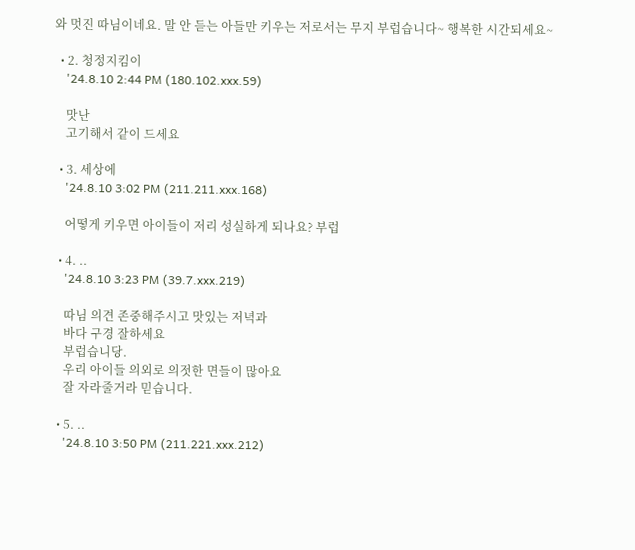와 멋진 따님이네요. 말 안 듣는 아들만 키우는 저로서는 무지 부럽습니다~ 행복한 시간되세요~

  • 2. 청정지킴이
    '24.8.10 2:44 PM (180.102.xxx.59)

    맛난
    고기해서 같이 드세요

  • 3. 세상에
    '24.8.10 3:02 PM (211.211.xxx.168)

    어떻게 키우면 아이들이 저리 성실하게 되나요? 부럽

  • 4. ..
    '24.8.10 3:23 PM (39.7.xxx.219)

    따님 의견 존중해주시고 맛있는 저녁과
    바다 구경 잘하세요
    부럽습니당.
    우리 아이들 의외로 의젓한 면들이 많아요
    잘 자라줄거라 믿습니다.

  • 5. ..
    '24.8.10 3:50 PM (211.221.xxx.212)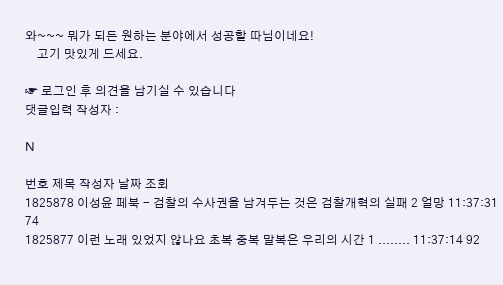와~~~ 뭐가 되든 원하는 분야에서 성공할 따님이네요!
    고기 맛있게 드세요.

☞ 로그인 후 의견을 남기실 수 있습니다
댓글입력 작성자 :

N

번호 제목 작성자 날짜 조회
1825878 이성윤 페북 - 검찰의 수사권을 남겨두는 것은 검찰개혁의 실패 2 얼망 11:37:31 74
1825877 이런 노래 있었지 않나요 초복 중복 말복은 우리의 시간 1 ........ 11:37:14 92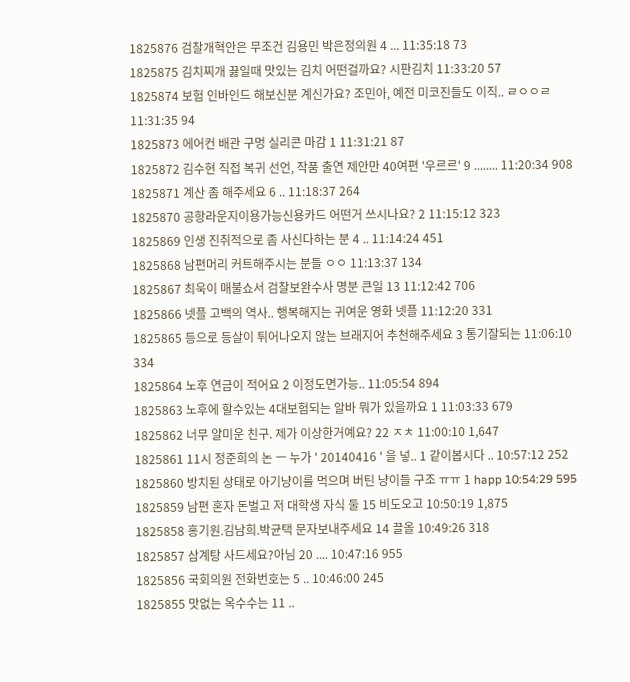1825876 검찰개혁안은 무조건 김용민 박은정의원 4 ... 11:35:18 73
1825875 김치찌개 끓일때 맛있는 김치 어떤걸까요? 시판김치 11:33:20 57
1825874 보험 인바인드 해보신분 계신가요? 조민아, 예전 미코진들도 이직.. ㄹㅇㅇㄹ 11:31:35 94
1825873 에어컨 배관 구멍 실리콘 마감 1 11:31:21 87
1825872 김수현 직접 복귀 선언, 작품 출연 제안만 40여편 '우르르' 9 ........ 11:20:34 908
1825871 계산 좀 해주세요 6 .. 11:18:37 264
1825870 공항라운지이용가능신용카드 어떤거 쓰시나요? 2 11:15:12 323
1825869 인생 진취적으로 좀 사신다하는 분 4 .. 11:14:24 451
1825868 남편머리 커트해주시는 분들 ㅇㅇ 11:13:37 134
1825867 최욱이 매불쇼서 검찰보완수사 명분 큰일 13 11:12:42 706
1825866 넷플 고백의 역사.. 행복해지는 귀여운 영화 넷플 11:12:20 331
1825865 등으로 등살이 튀어나오지 않는 브래지어 추천해주세요 3 통기잘되는 11:06:10 334
1825864 노후 연금이 적어요 2 이정도면가능.. 11:05:54 894
1825863 노후에 할수있는 4대보험되는 알바 뭐가 있을까요 1 11:03:33 679
1825862 너무 얄미운 친구. 제가 이상한거예요? 22 ㅈㅊ 11:00:10 1,647
1825861 11시 정준희의 논 ㅡ 누가 ' 20140416 ' 을 넣.. 1 같이봅시다 .. 10:57:12 252
1825860 방치된 상태로 아기냥이를 먹으며 버틴 냥이들 구조 ㅠㅠ 1 happ 10:54:29 595
1825859 남편 혼자 돈벌고 저 대학생 자식 둘 15 비도오고 10:50:19 1,875
1825858 홍기원.김남희.박균택 문자보내주세요 14 끌올 10:49:26 318
1825857 삼계탕 사드세요?아님 20 .... 10:47:16 955
1825856 국회의원 전화번호는 5 .. 10:46:00 245
1825855 맛없는 옥수수는 11 ..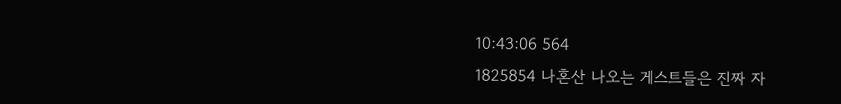10:43:06 564
1825854 나혼산 나오는 게스트들은 진짜 자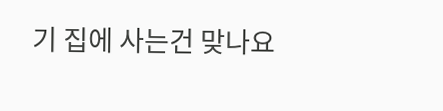기 집에 사는건 맞나요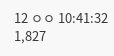12 ㅇㅇ 10:41:32 1,827